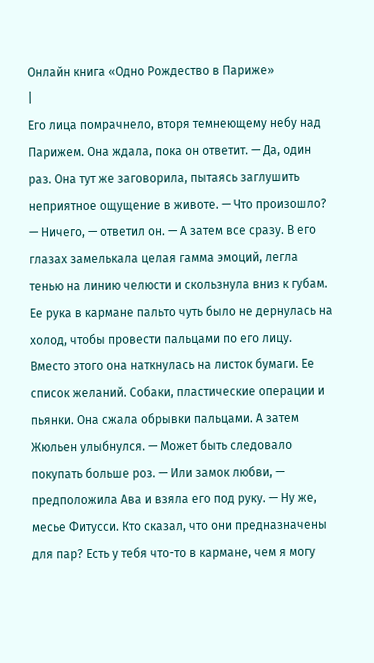Онлайн книга «Одно Рождество в Париже»
|
Его лица помрачнело, вторя темнеющему небу над Парижем. Она ждала, пока он ответит. — Да, один раз. Она тут же заговорила, пытаясь заглушить неприятное ощущение в животе. — Что произошло? — Ничего, — ответил он. — А затем все сразу. В его глазах замелькала целая гамма эмоций, легла тенью на линию челюсти и скользнула вниз к губам. Ее рука в кармане пальто чуть было не дернулась на холод, чтобы провести пальцами по его лицу. Вместо этого она наткнулась на листок бумаги. Ее список желаний. Собаки, пластические операции и пьянки. Она сжала обрывки пальцами. А затем Жюльен улыбнулся. — Может быть следовало покупать больше роз. — Или замок любви, — предположила Ава и взяла его под руку. — Ну же, месье Фитусси. Кто сказал, что они предназначены для пар? Есть у тебя что-то в кармане, чем я могу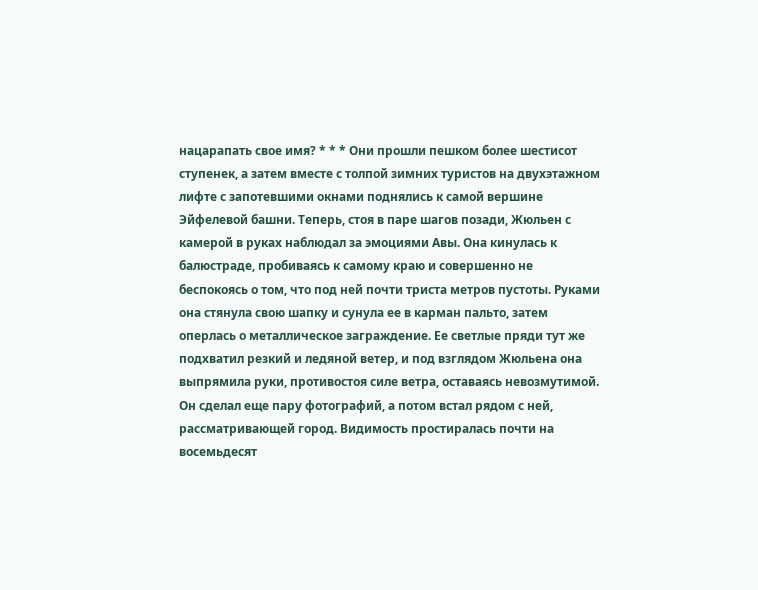нацарапать свое имя? * * * Они прошли пешком более шестисот ступенек, а затем вместе с толпой зимних туристов на двухэтажном лифте с запотевшими окнами поднялись к самой вершине Эйфелевой башни. Теперь, стоя в паре шагов позади, Жюльен с камерой в руках наблюдал за эмоциями Авы. Она кинулась к балюстраде, пробиваясь к самому краю и совершенно не беспокоясь о том, что под ней почти триста метров пустоты. Руками она стянула свою шапку и сунула ее в карман пальто, затем оперлась о металлическое заграждение. Ее светлые пряди тут же подхватил резкий и ледяной ветер, и под взглядом Жюльена она выпрямила руки, противостоя силе ветра, оставаясь невозмутимой. Он сделал еще пару фотографий, а потом встал рядом с ней, рассматривающей город. Видимость простиралась почти на восемьдесят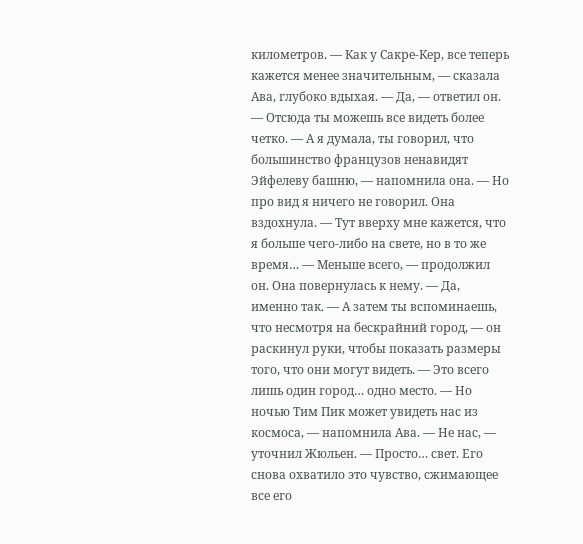километров. — Как у Сакре-Кер, все теперь кажется менее значительным, — сказала Ава, глубоко вдыхая. — Да, — ответил он. — Отсюда ты можешь все видеть более четко. — А я думала, ты говорил, что большинство французов ненавидят Эйфелеву башню, — напомнила она. — Но про вид я ничего не говорил. Она вздохнула. — Тут вверху мне кажется, что я больше чего-либо на свете, но в то же время… — Меньше всего, — продолжил он. Она повернулась к нему. — Да, именно так. — А затем ты вспоминаешь, что несмотря на бескрайний город, — он раскинул руки, чтобы показать размеры того, что они могут видеть. — Это всего лишь один город… одно место. — Но ночью Тим Пик может увидеть нас из космоса, — напомнила Ава. — Не нас, — уточнил Жюльен. — Просто… свет. Его снова охватило это чувство, сжимающее все его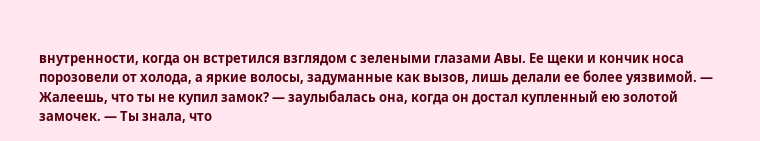внутренности, когда он встретился взглядом с зелеными глазами Авы. Ее щеки и кончик носа порозовели от холода, а яркие волосы, задуманные как вызов, лишь делали ее более уязвимой. — Жалеешь, что ты не купил замок? — заулыбалась она, когда он достал купленный ею золотой замочек. — Ты знала, что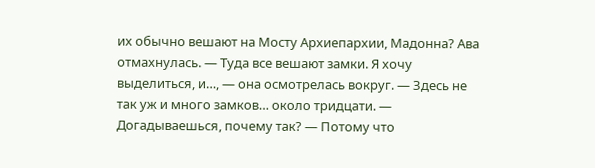их обычно вешают на Мосту Архиепархии, Мадонна? Ава отмахнулась. — Туда все вешают замки. Я хочу выделиться, и…, — она осмотрелась вокруг. — Здесь не так уж и много замков… около тридцати. — Догадываешься, почему так? — Потому что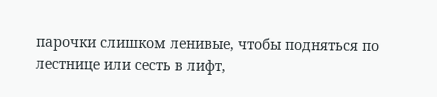парочки слишком ленивые, чтобы подняться по лестнице или сесть в лифт,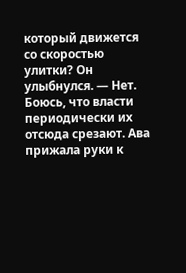который движется со скоростью улитки? Он улыбнулся. — Нет. Боюсь, что власти периодически их отсюда срезают. Ава прижала руки к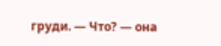груди. — Что? — она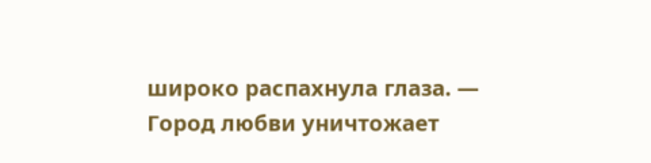широко распахнула глаза. — Город любви уничтожает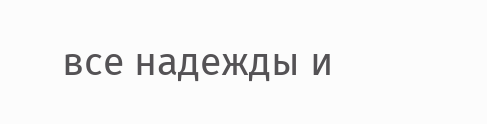все надежды и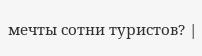мечты сотни туристов? |